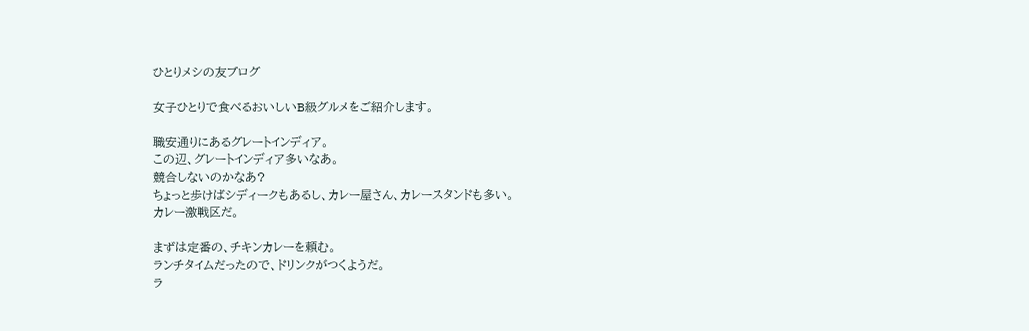ひとりメシの友ブログ

女子ひとりで食べるおいしいB級グルメをご紹介します。

職安通りにあるグレートインディア。
この辺、グレートインディア多いなあ。
競合しないのかなあ?
ちょっと歩けばシディークもあるし、カレー屋さん、カレースタンドも多い。
カレー激戦区だ。

まずは定番の、チキンカレーを頼む。
ランチタイムだったので、ドリンクがつくようだ。
ラ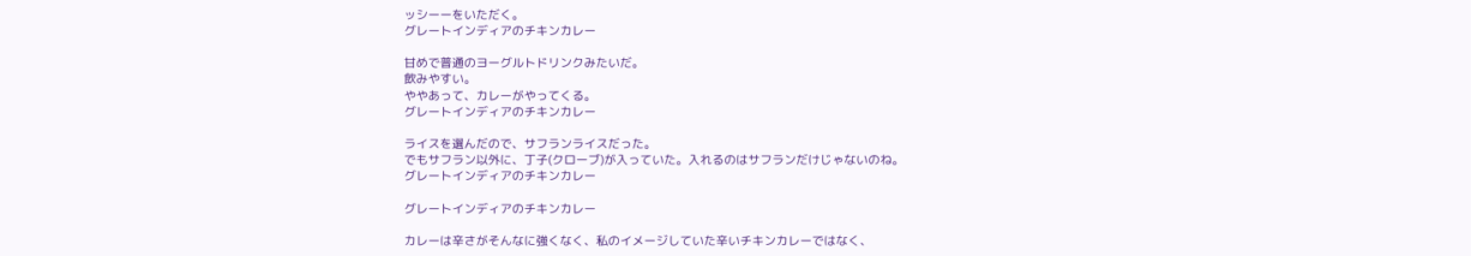ッシーーをいただく。
グレートインディアのチキンカレー

甘めで普通のヨーグルトドリンクみたいだ。
飲みやすい。
ややあって、カレーがやってくる。
グレートインディアのチキンカレー

ライスを選んだので、サフランライスだった。
でもサフラン以外に、丁子(クローブ)が入っていた。入れるのはサフランだけじゃないのね。
グレートインディアのチキンカレー

グレートインディアのチキンカレー

カレーは辛さがそんなに強くなく、私のイメージしていた辛いチキンカレーではなく、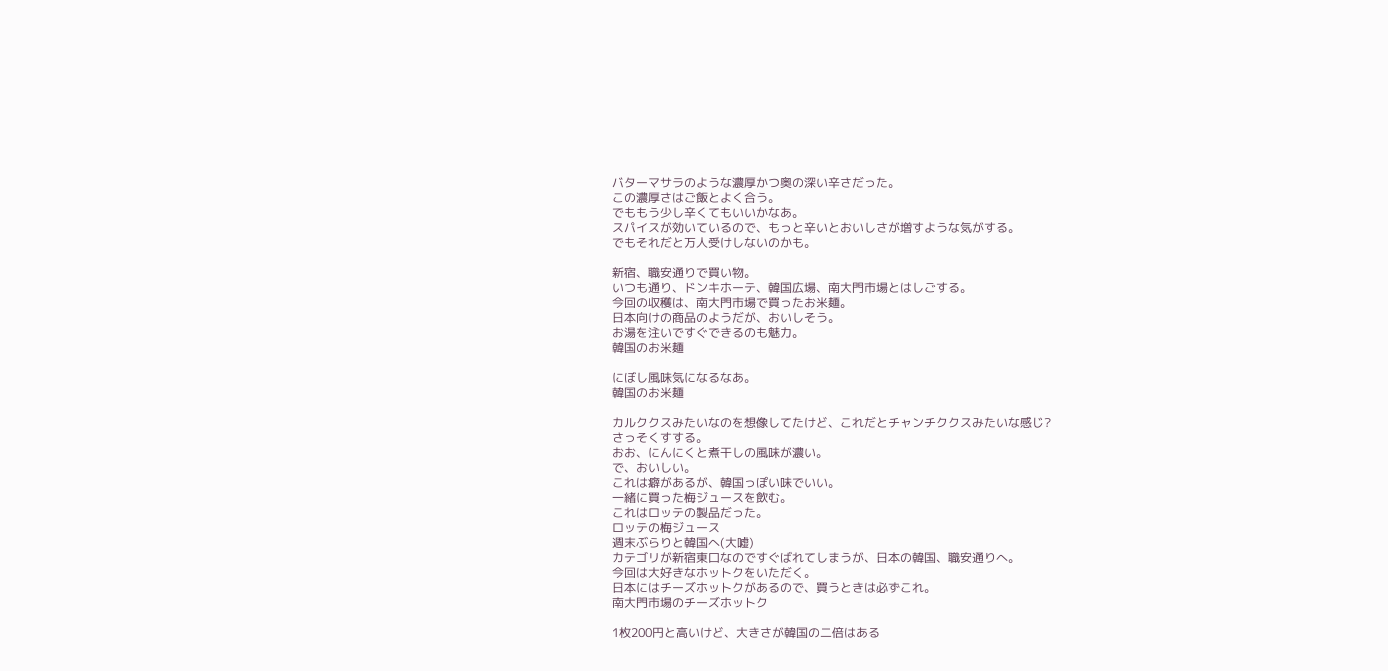バターマサラのような濃厚かつ奥の深い辛さだった。
この濃厚さはご飯とよく合う。
でももう少し辛くてもいいかなあ。
スパイスが効いているので、もっと辛いとおいしさが増すような気がする。
でもそれだと万人受けしないのかも。

新宿、職安通りで買い物。
いつも通り、ドンキホーテ、韓国広場、南大門市場とはしごする。
今回の収穫は、南大門市場で買ったお米麺。
日本向けの商品のようだが、おいしそう。
お湯を注いですぐできるのも魅力。
韓国のお米麺

にぼし風味気になるなあ。
韓国のお米麺

カルククスみたいなのを想像してたけど、これだとチャンチククスみたいな感じ?
さっそくすする。
おお、にんにくと煮干しの風味が濃い。
で、おいしい。
これは癖があるが、韓国っぽい味でいい。
一緒に買った梅ジュースを飲む。
これはロッテの製品だった。
ロッテの梅ジュース
週末ぶらりと韓国へ(大嘘)
カテゴリが新宿東口なのですぐばれてしまうが、日本の韓国、職安通りへ。
今回は大好きなホットクをいただく。
日本にはチーズホットクがあるので、買うときは必ずこれ。
南大門市場のチーズホットク

1枚200円と高いけど、大きさが韓国の二倍はある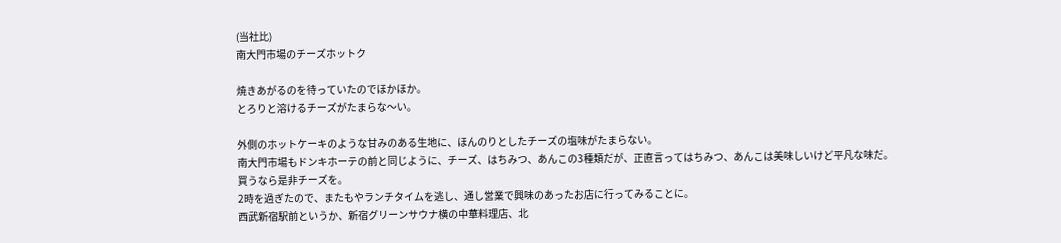(当社比)
南大門市場のチーズホットク

焼きあがるのを待っていたのでほかほか。
とろりと溶けるチーズがたまらな〜い。

外側のホットケーキのような甘みのある生地に、ほんのりとしたチーズの塩味がたまらない。
南大門市場もドンキホーテの前と同じように、チーズ、はちみつ、あんこの3種類だが、正直言ってはちみつ、あんこは美味しいけど平凡な味だ。
買うなら是非チーズを。
2時を過ぎたので、またもやランチタイムを逃し、通し営業で興味のあったお店に行ってみることに。
西武新宿駅前というか、新宿グリーンサウナ横の中華料理店、北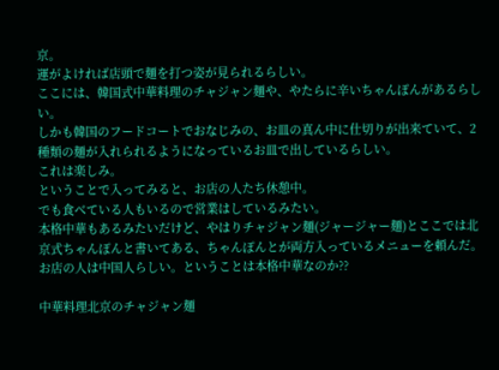京。
運がよければ店頭で麺を打つ姿が見られるらしい。
ここには、韓国式中華料理のチャジャン麺や、やたらに辛いちゃんぽんがあるらしい。
しかも韓国のフードコートでおなじみの、お皿の真ん中に仕切りが出来ていて、2種類の麺が入れられるようになっているお皿で出しているらしい。
これは楽しみ。
ということで入ってみると、お店の人たち休憩中。
でも食べている人もいるので営業はしているみたい。
本格中華もあるみたいだけど、やはりチャジャン麺(ジャージャー麺)とここでは北京式ちゃんぽんと書いてある、ちゃんぽんとが両方入っているメニューを頼んだ。
お店の人は中国人らしい。ということは本格中華なのか??

中華料理北京のチャジャン麺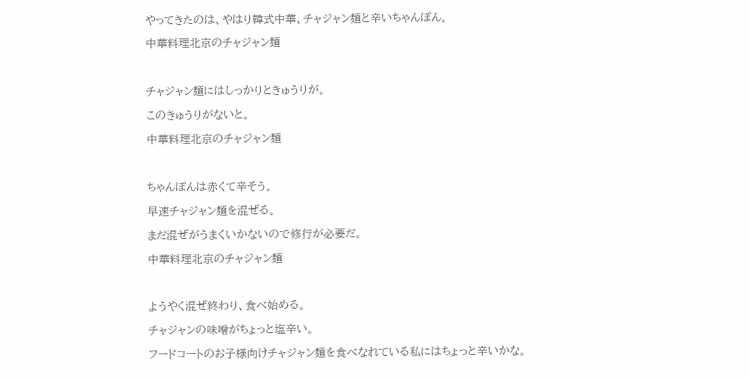やってきたのは、やはり韓式中華、チャジャン麺と辛いちゃんぽん。
中華料理北京のチャジャン麺

チャジャン麺にはしっかりときゅうりが。
このきゅうりがないと。
中華料理北京のチャジャン麺

ちゃんぽんは赤くて辛そう。
早速チャジャン麺を混ぜる。
まだ混ぜがうまくいかないので修行が必要だ。
中華料理北京のチャジャン麺

ようやく混ぜ終わり、食べ始める。
チャジャンの味噌がちょっと塩辛い。
フードコートのお子様向けチャジャン麺を食べなれている私にはちょっと辛いかな。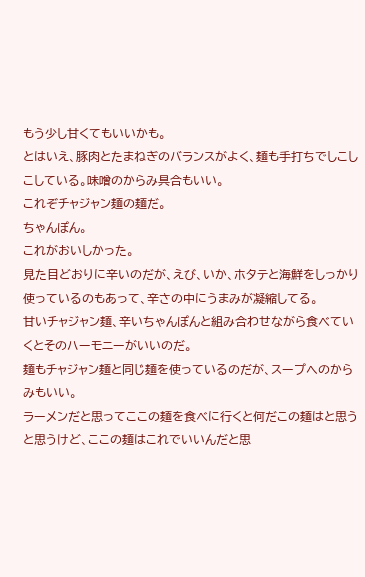もう少し甘くてもいいかも。
とはいえ、豚肉とたまねぎのバランスがよく、麺も手打ちでしこしこしている。味噌のからみ具合もいい。
これぞチャジャン麺の麺だ。
ちゃんぽん。
これがおいしかった。
見た目どおりに辛いのだが、えび、いか、ホタテと海鮮をしっかり使っているのもあって、辛さの中にうまみが凝縮してる。
甘いチャジャン麺、辛いちゃんぽんと組み合わせながら食べていくとそのハーモニーがいいのだ。
麺もチャジャン麺と同じ麺を使っているのだが、スープへのからみもいい。
ラーメンだと思ってここの麺を食べに行くと何だこの麺はと思うと思うけど、ここの麺はこれでいいんだと思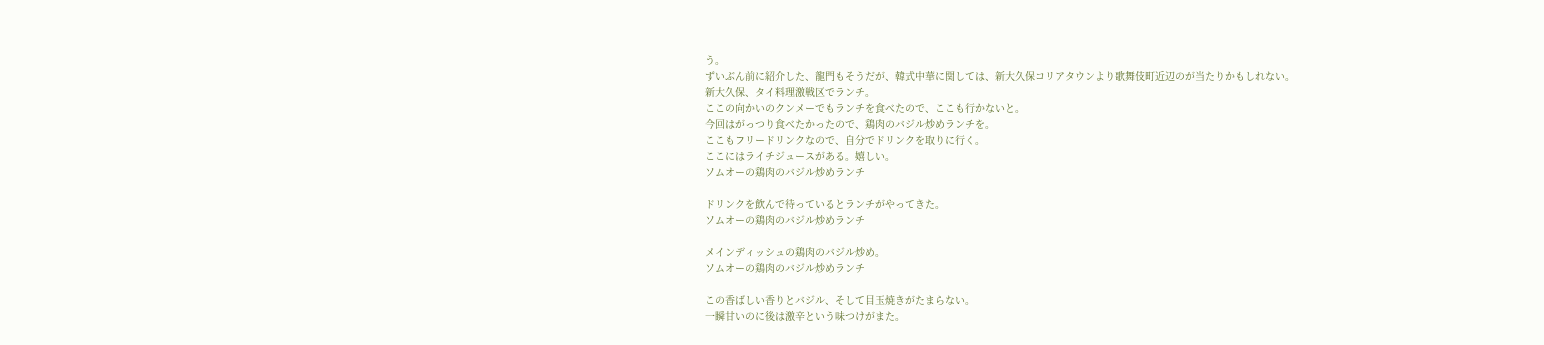う。
ずいぶん前に紹介した、龍門もそうだが、韓式中華に関しては、新大久保コリアタウンより歌舞伎町近辺のが当たりかもしれない。
新大久保、タイ料理激戦区でランチ。
ここの向かいのクンメーでもランチを食べたので、ここも行かないと。
今回はがっつり食べたかったので、鶏肉のバジル炒めランチを。
ここもフリードリンクなので、自分でドリンクを取りに行く。
ここにはライチジュースがある。嬉しい。
ソムオーの鶏肉のバジル炒めランチ

ドリンクを飲んで待っているとランチがやってきた。
ソムオーの鶏肉のバジル炒めランチ

メインディッシュの鶏肉のバジル炒め。
ソムオーの鶏肉のバジル炒めランチ

この香ばしい香りとバジル、そして目玉焼きがたまらない。
一瞬甘いのに後は激辛という味つけがまた。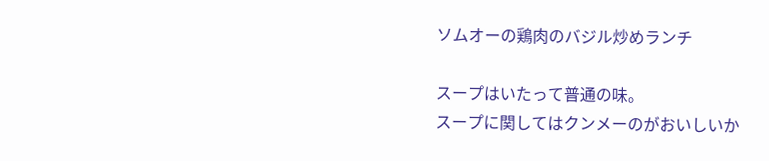ソムオーの鶏肉のバジル炒めランチ

スープはいたって普通の味。
スープに関してはクンメーのがおいしいか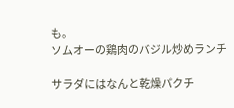も。
ソムオーの鶏肉のバジル炒めランチ

サラダにはなんと乾燥パクチ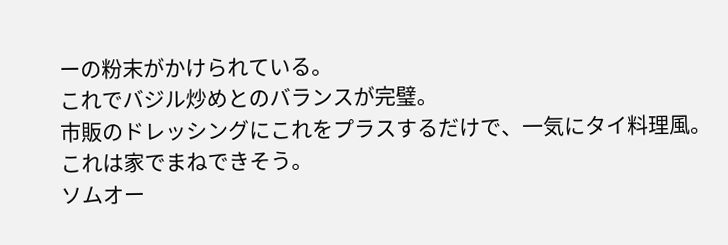ーの粉末がかけられている。
これでバジル炒めとのバランスが完璧。
市販のドレッシングにこれをプラスするだけで、一気にタイ料理風。
これは家でまねできそう。
ソムオー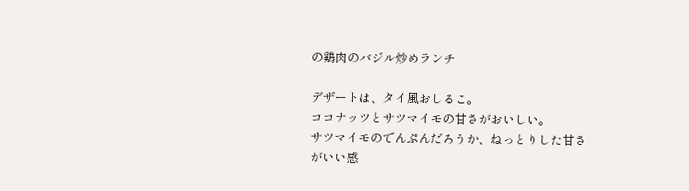の鶏肉のバジル炒めランチ

デザートは、タイ風おしるこ。
ココナッツとサツマイモの甘さがおいしい。
サツマイモのでんぷんだろうか、ねっとりした甘さがいい感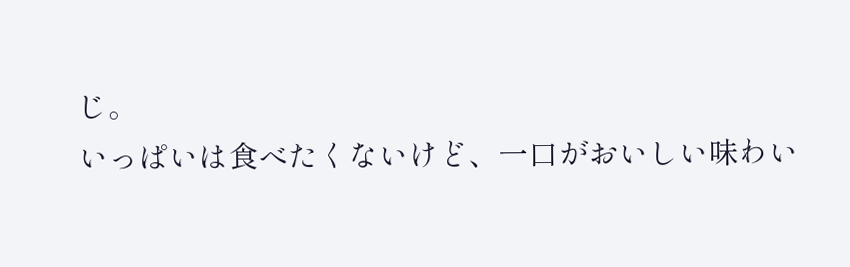じ。
いっぱいは食べたくないけど、一口がおいしい味わい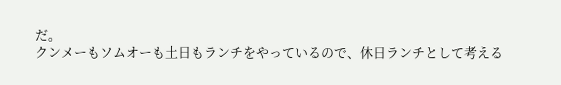だ。
クンメーもソムオーも土日もランチをやっているので、休日ランチとして考える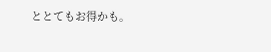ととてもお得かも。